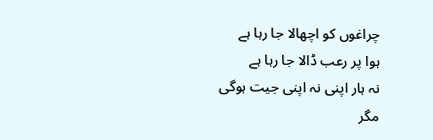چراغوں کو اچھالا جا رہا ہے
ہوا پر رعب ڈالا جا رہا ہے
نہ ہار اپنی نہ اپنی جیت ہوگی
مگر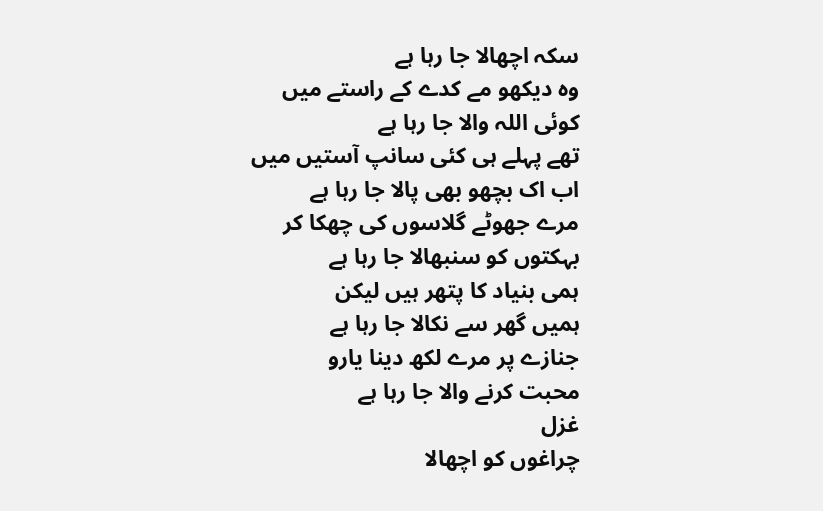سکہ اچھالا جا رہا ہے
وہ دیکھو مے کدے کے راستے میں
کوئی اللہ والا جا رہا ہے
تھے پہلے ہی کئی سانپ آستیں میں
اب اک بچھو بھی پالا جا رہا ہے
مرے جھوٹے گلاسوں کی چھکا کر
بہکتوں کو سنبھالا جا رہا ہے
ہمی بنیاد کا پتھر ہیں لیکن
ہمیں گھر سے نکالا جا رہا ہے
جنازے پر مرے لکھ دینا یارو
محبت کرنے والا جا رہا ہے
غزل
چراغوں کو اچھالا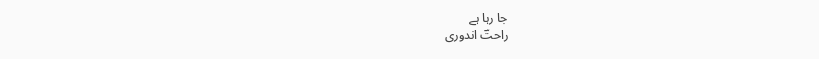جا رہا ہے
راحتؔ اندوری